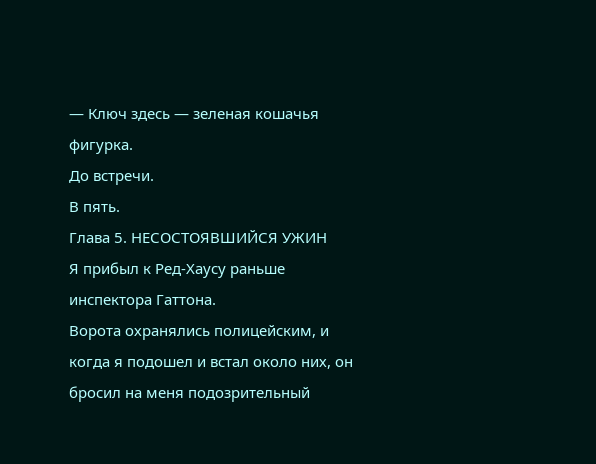— Ключ здесь — зеленая кошачья фигурка.
До встречи.
В пять.
Глава 5. НЕСОСТОЯВШИЙСЯ УЖИН
Я прибыл к Ред-Хаусу раньше инспектора Гаттона.
Ворота охранялись полицейским, и когда я подошел и встал около них, он бросил на меня подозрительный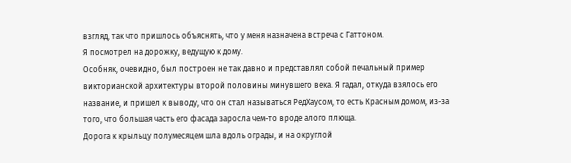взгляд, так что пришлось объяснять, что у меня назначена встреча с Гаттоном.
Я посмотрел на дорожку, ведущую к дому.
Особняк, очевидно, был построен не так давно и представлял собой печальный пример викторианской архитектуры второй половины минувшего века. Я гадал, откуда взялось его название, и пришел к выводу, что он стал называться РедХаусом, то есть Красным домом, из-за того, что большая часть его фасада заросла чем-то вроде алого плюща.
Дорога к крыльцу полумесяцем шла вдоль ограды, и на округлой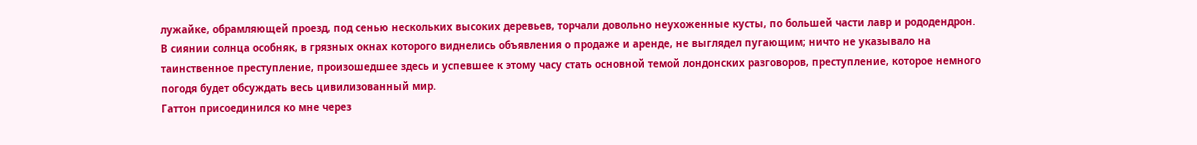лужайке, обрамляющей проезд, под сенью нескольких высоких деревьев, торчали довольно неухоженные кусты, по большей части лавр и рододендрон.
В сиянии солнца особняк, в грязных окнах которого виднелись объявления о продаже и аренде, не выглядел пугающим; ничто не указывало на таинственное преступление, произошедшее здесь и успевшее к этому часу стать основной темой лондонских разговоров, преступление, которое немного погодя будет обсуждать весь цивилизованный мир.
Гаттон присоединился ко мне через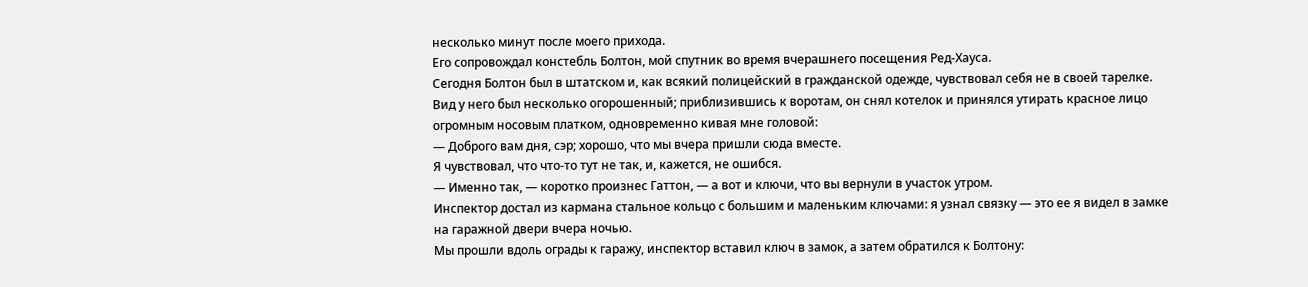несколько минут после моего прихода.
Его сопровождал констебль Болтон, мой спутник во время вчерашнего посещения Ред-Хауса.
Сегодня Болтон был в штатском и, как всякий полицейский в гражданской одежде, чувствовал себя не в своей тарелке.
Вид у него был несколько огорошенный; приблизившись к воротам, он снял котелок и принялся утирать красное лицо огромным носовым платком, одновременно кивая мне головой:
— Доброго вам дня, сэр; хорошо, что мы вчера пришли сюда вместе.
Я чувствовал, что что-то тут не так, и, кажется, не ошибся.
— Именно так, — коротко произнес Гаттон, — а вот и ключи, что вы вернули в участок утром.
Инспектор достал из кармана стальное кольцо с большим и маленьким ключами: я узнал связку — это ее я видел в замке на гаражной двери вчера ночью.
Мы прошли вдоль ограды к гаражу, инспектор вставил ключ в замок, а затем обратился к Болтону: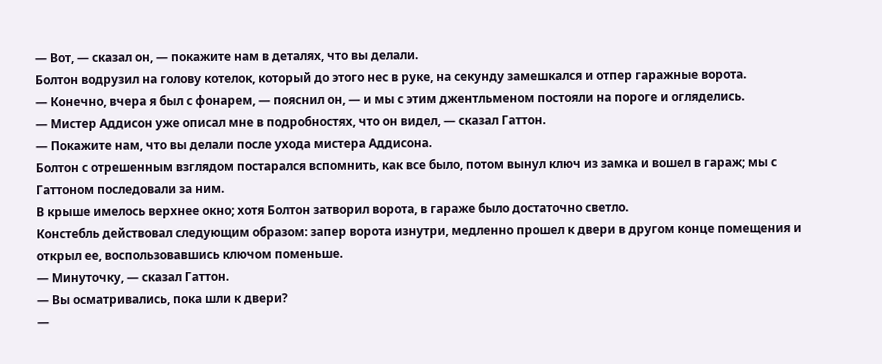— Вот, — сказал он, — покажите нам в деталях, что вы делали.
Болтон водрузил на голову котелок, который до этого нес в руке, на секунду замешкался и отпер гаражные ворота.
— Конечно, вчера я был с фонарем, — пояснил он, — и мы с этим джентльменом постояли на пороге и огляделись.
— Мистер Аддисон уже описал мне в подробностях, что он видел, — сказал Гаттон.
— Покажите нам, что вы делали после ухода мистера Аддисона.
Болтон с отрешенным взглядом постарался вспомнить, как все было, потом вынул ключ из замка и вошел в гараж; мы с Гаттоном последовали за ним.
В крыше имелось верхнее окно; хотя Болтон затворил ворота, в гараже было достаточно светло.
Констебль действовал следующим образом: запер ворота изнутри, медленно прошел к двери в другом конце помещения и открыл ее, воспользовавшись ключом поменьше.
— Минуточку, — сказал Гаттон.
— Вы осматривались, пока шли к двери?
—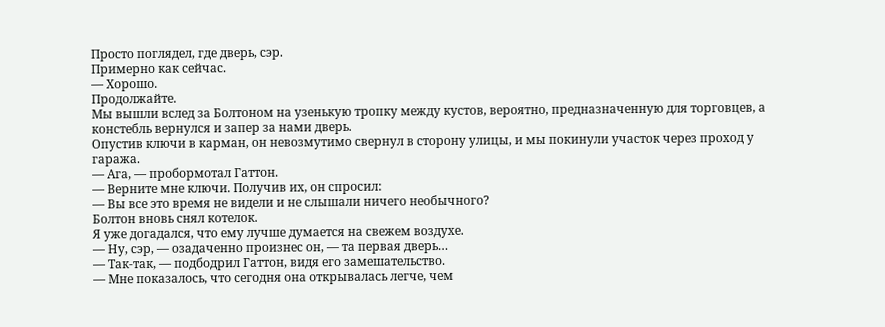Просто поглядел, где дверь, сэр.
Примерно как сейчас.
— Хорошо.
Продолжайте.
Мы вышли вслед за Болтоном на узенькую тропку между кустов, вероятно, предназначенную для торговцев, а констебль вернулся и запер за нами дверь.
Опустив ключи в карман, он невозмутимо свернул в сторону улицы, и мы покинули участок через проход у гаража.
— Ага, — пробормотал Гаттон.
— Верните мне ключи. Получив их, он спросил:
— Вы все это время не видели и не слышали ничего необычного?
Болтон вновь снял котелок.
Я уже догадался, что ему лучше думается на свежем воздухе.
— Ну, сэр, — озадаченно произнес он, — та первая дверь…
— Так-так, — подбодрил Гаттон, видя его замешательство.
— Мне показалось, что сегодня она открывалась легче, чем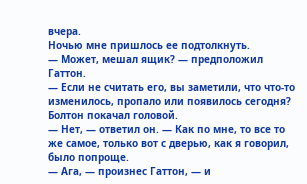вчера.
Ночью мне пришлось ее подтолкнуть.
— Может, мешал ящик? — предположил Гаттон.
— Если не считать его, вы заметили, что что-то изменилось, пропало или появилось сегодня?
Болтон покачал головой.
— Нет, — ответил он. — Как по мне, то все то же самое, только вот с дверью, как я говорил, было попроще.
— Ага, — произнес Гаттон, — и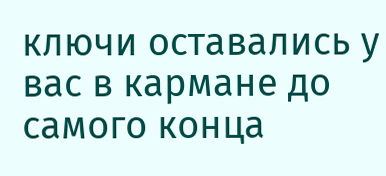ключи оставались у вас в кармане до самого конца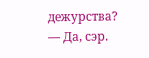дежурства?
— Да, сэр.